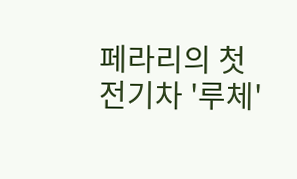페라리의 첫 전기차 '루체'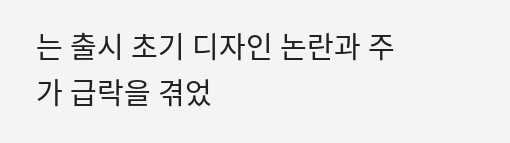는 출시 초기 디자인 논란과 주가 급락을 겪었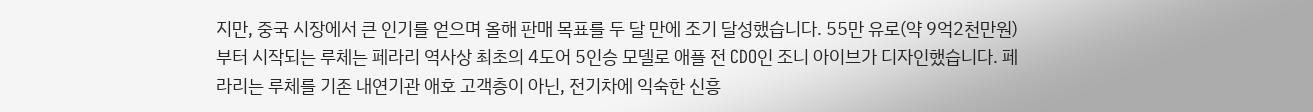지만, 중국 시장에서 큰 인기를 얻으며 올해 판매 목표를 두 달 만에 조기 달성했습니다. 55만 유로(약 9억2천만원)부터 시작되는 루체는 페라리 역사상 최초의 4도어 5인승 모델로 애플 전 CDO인 조니 아이브가 디자인했습니다. 페라리는 루체를 기존 내연기관 애호 고객층이 아닌, 전기차에 익숙한 신흥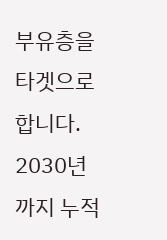부유층을 타겟으로 합니다. 2030년까지 누적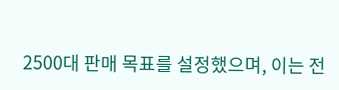2500대 판매 목표를 설정했으며, 이는 전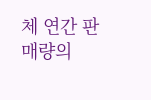체 연간 판매량의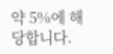약 5%에 해당합니다.